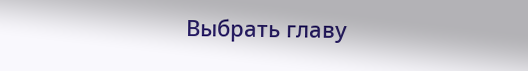Выбрать главу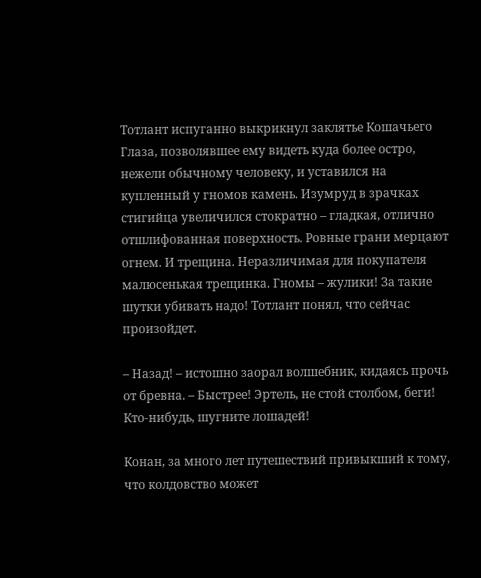Тотлант испуганно выкрикнул заклятье Кошачьего Глаза, позволявшее ему видеть куда более остро, нежели обычному человеку, и уставился на купленный у гномов камень. Изумруд в зрачках стигийца увеличился стократно – гладкая, отлично отшлифованная поверхность. Ровные грани мерцают огнем. И трещина. Неразличимая для покупателя малюсенькая трещинка. Гномы – жулики! За такие шутки убивать надо! Тотлант понял, что сейчас произойдет.

– Назад! – истошно заорал волшебник, кидаясь прочь от бревна. – Быстрее! Эртель, не стой столбом, беги! Кто-нибудь, шугните лошадей!

Конан, за много лет путешествий привыкший к тому, что колдовство может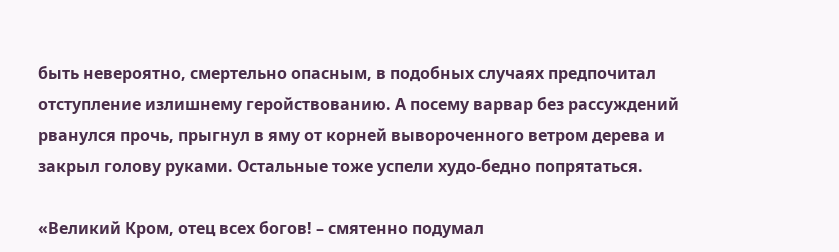быть невероятно, смертельно опасным, в подобных случаях предпочитал отступление излишнему геройствованию. А посему варвар без рассуждений рванулся прочь, прыгнул в яму от корней вывороченного ветром дерева и закрыл голову руками. Остальные тоже успели худо-бедно попрятаться.

«Великий Кром, отец всех богов! – смятенно подумал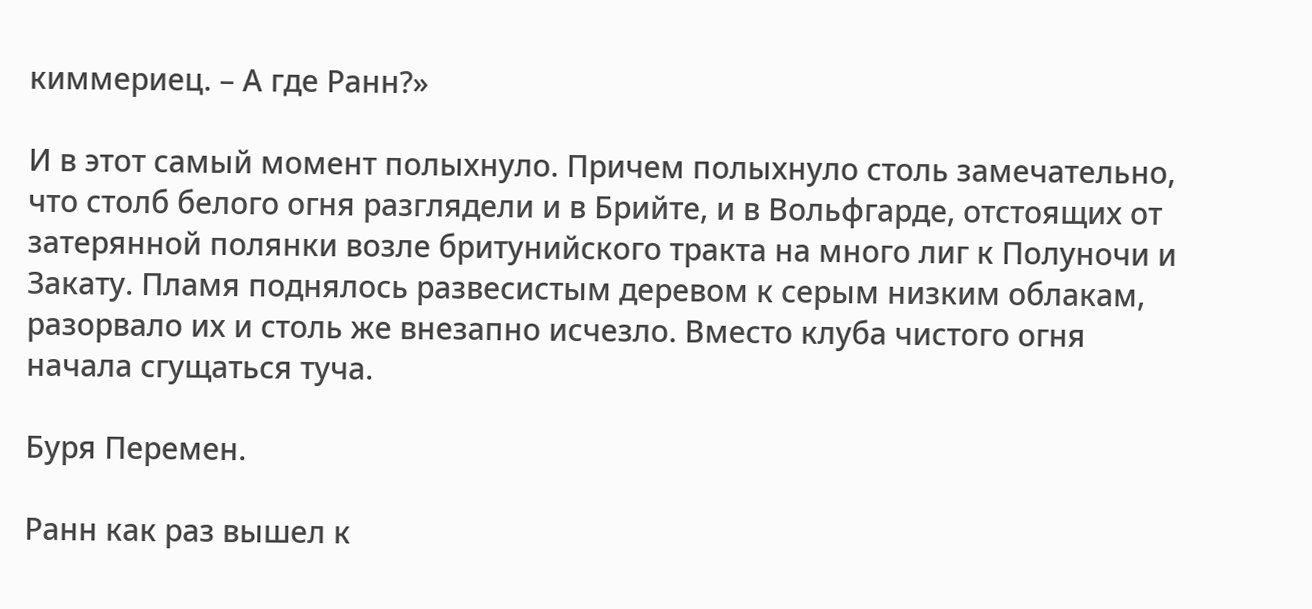киммериец. – А где Ранн?»

И в этот самый момент полыхнуло. Причем полыхнуло столь замечательно, что столб белого огня разглядели и в Брийте, и в Вольфгарде, отстоящих от затерянной полянки возле бритунийского тракта на много лиг к Полуночи и Закату. Пламя поднялось развесистым деревом к серым низким облакам, разорвало их и столь же внезапно исчезло. Вместо клуба чистого огня начала сгущаться туча.

Буря Перемен.

Ранн как раз вышел к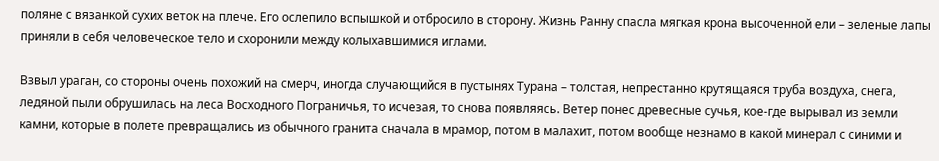поляне с вязанкой сухих веток на плече. Его ослепило вспышкой и отбросило в сторону. Жизнь Ранну спасла мягкая крона высоченной ели – зеленые лапы приняли в себя человеческое тело и схоронили между колыхавшимися иглами.

Взвыл ураган, со стороны очень похожий на смерч, иногда случающийся в пустынях Турана – толстая, непрестанно крутящаяся труба воздуха, снега, ледяной пыли обрушилась на леса Восходного Пограничья, то исчезая, то снова появляясь. Ветер понес древесные сучья, кое-где вырывал из земли камни, которые в полете превращались из обычного гранита сначала в мрамор, потом в малахит, потом вообще незнамо в какой минерал с синими и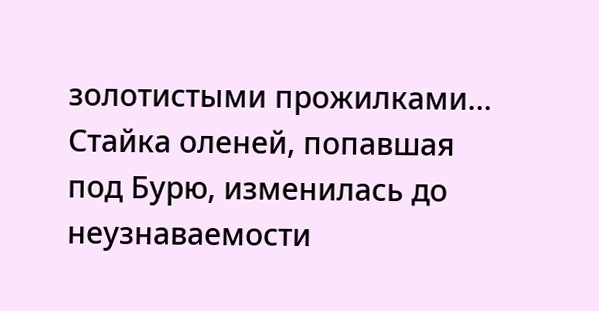золотистыми прожилками… Стайка оленей, попавшая под Бурю, изменилась до неузнаваемости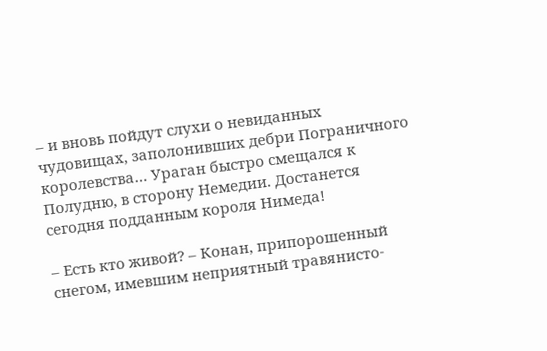– и вновь пойдут слухи о невиданных чудовищах, заполонивших дебри Пограничного королевства… Ураган быстро смещался к Полудню, в сторону Немедии. Достанется сегодня подданным короля Нимеда!

– Есть кто живой? – Конан, припорошенный снегом, имевшим неприятный травянисто-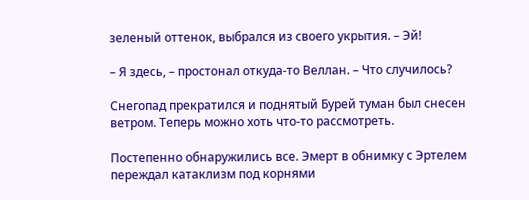зеленый оттенок, выбрался из своего укрытия. – Эй!

– Я здесь, – простонал откуда-то Веллан. – Что случилось?

Снегопад прекратился и поднятый Бурей туман был снесен ветром. Теперь можно хоть что-то рассмотреть.

Постепенно обнаружились все. Эмерт в обнимку с Эртелем переждал катаклизм под корнями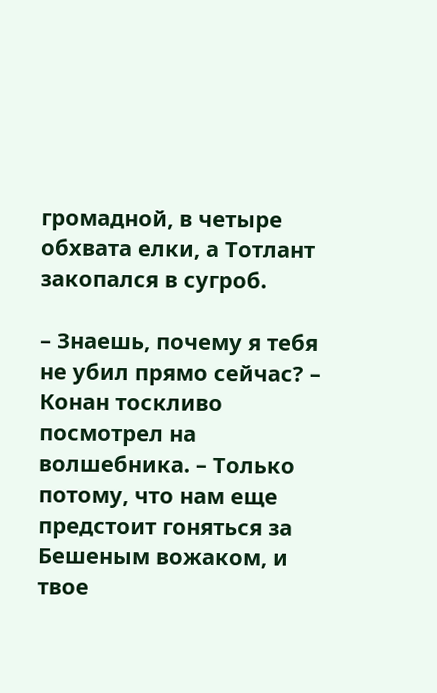громадной, в четыре обхвата елки, а Тотлант закопался в сугроб.

– Знаешь, почему я тебя не убил прямо сейчас? – Конан тоскливо посмотрел на волшебника. – Только потому, что нам еще предстоит гоняться за Бешеным вожаком, и твое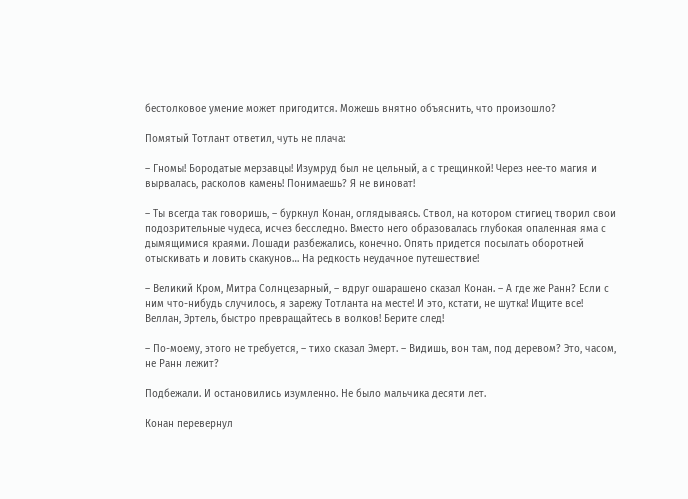бестолковое умение может пригодится. Можешь внятно объяснить, что произошло?

Помятый Тотлант ответил, чуть не плача:

– Гномы! Бородатые мерзавцы! Изумруд был не цельный, а с трещинкой! Через нее-то магия и вырвалась, расколов камень! Понимаешь? Я не виноват!

– Ты всегда так говоришь, – буркнул Конан, оглядываясь. Ствол, на котором стигиец творил свои подозрительные чудеса, исчез бесследно. Вместо него образовалась глубокая опаленная яма с дымящимися краями. Лошади разбежались, конечно. Опять придется посылать оборотней отыскивать и ловить скакунов… На редкость неудачное путешествие!

– Великий Кром, Митра Солнцезарный, – вдруг ошарашено сказал Конан. – А где же Ранн? Если с ним что-нибудь случилось, я зарежу Тотланта на месте! И это, кстати, не шутка! Ищите все! Веллан, Эртель, быстро превращайтесь в волков! Берите след!

– По-моему, этого не требуется, – тихо сказал Эмерт. – Видишь, вон там, под деревом? Это, часом, не Ранн лежит?

Подбежали. И остановились изумленно. Не было мальчика десяти лет.

Конан перевернул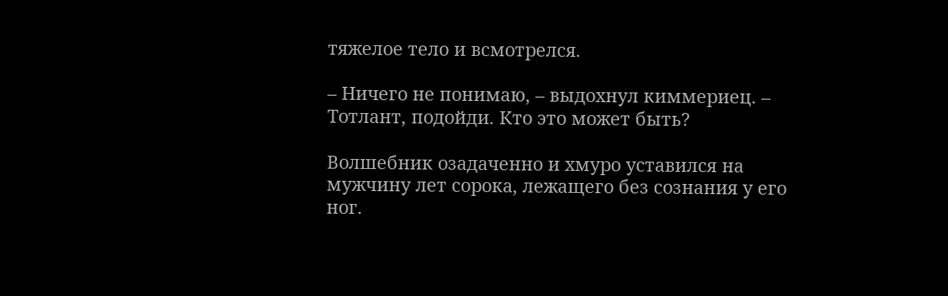тяжелое тело и всмотрелся.

– Ничего не понимаю, – выдохнул киммериец. – Тотлант, подойди. Кто это может быть?

Волшебник озадаченно и хмуро уставился на мужчину лет сорока, лежащего без сознания у его ног.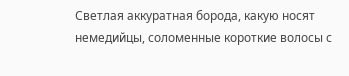Светлая аккуратная борода, какую носят немедийцы, соломенные короткие волосы с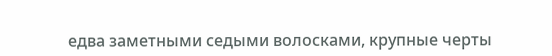едва заметными седыми волосками, крупные черты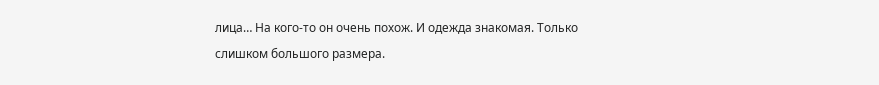лица… На кого-то он очень похож. И одежда знакомая. Только слишком большого размера.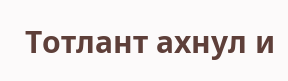Тотлант ахнул и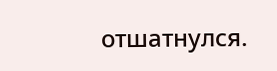отшатнулся.